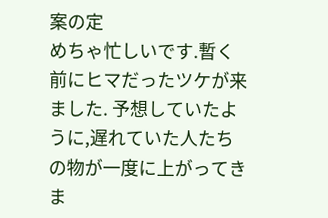案の定
めちゃ忙しいです.暫く前にヒマだったツケが来ました. 予想していたように,遅れていた人たちの物が一度に上がってきま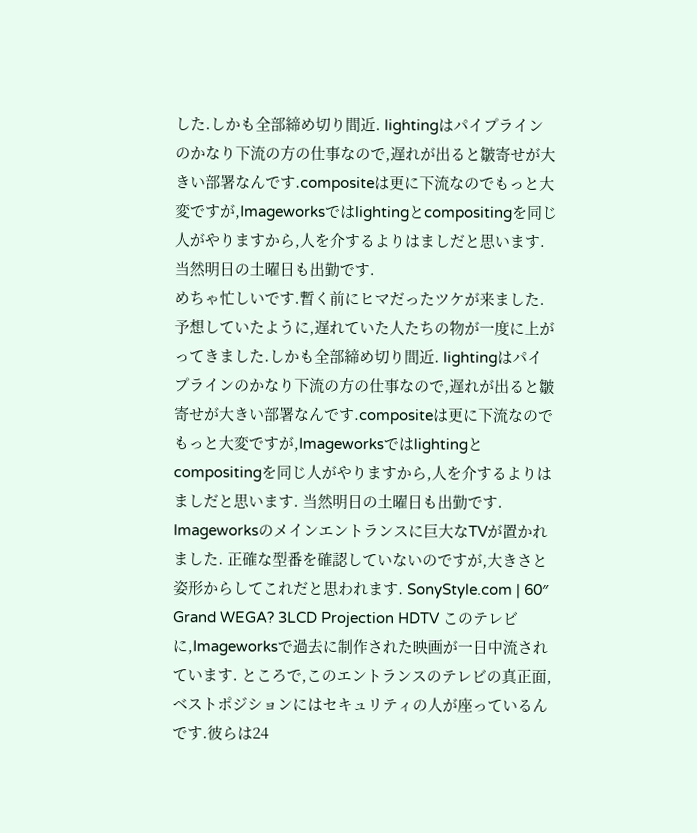した.しかも全部締め切り間近. lightingはパイプラインのかなり下流の方の仕事なので,遅れが出ると皺寄せが大きい部署なんです.compositeは更に下流なのでもっと大変ですが,Imageworksではlightingとcompositingを同じ人がやりますから,人を介するよりはましだと思います. 当然明日の土曜日も出勤です.
めちゃ忙しいです.暫く前にヒマだったツケが来ました. 予想していたように,遅れていた人たちの物が一度に上がってきました.しかも全部締め切り間近. lightingはパイプラインのかなり下流の方の仕事なので,遅れが出ると皺寄せが大きい部署なんです.compositeは更に下流なのでもっと大変ですが,Imageworksではlightingとcompositingを同じ人がやりますから,人を介するよりはましだと思います. 当然明日の土曜日も出勤です.
Imageworksのメインエントランスに巨大なTVが置かれました. 正確な型番を確認していないのですが,大きさと姿形からしてこれだと思われます. SonyStyle.com | 60″ Grand WEGA? 3LCD Projection HDTV このテレビに,Imageworksで過去に制作された映画が一日中流されています. ところで,このエントランスのテレビの真正面,ベストポジションにはセキュリティの人が座っているんです.彼らは24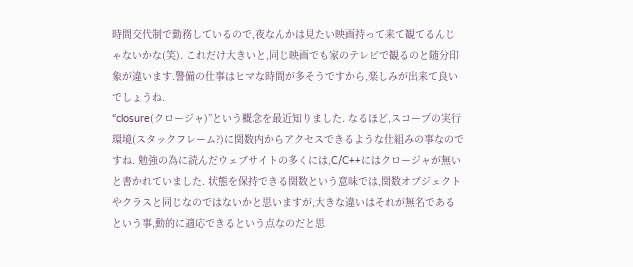時間交代制で勤務しているので,夜なんかは見たい映画持って来て観てるんじゃないかな(笑). これだけ大きいと,同じ映画でも家のテレビで観るのと随分印象が違います.警備の仕事はヒマな時間が多そうですから,楽しみが出来て良いでしょうね.
“closure(クロージャ)”という概念を最近知りました. なるほど,スコープの実行環境(スタックフレーム?)に関数内からアクセスできるような仕組みの事なのですね. 勉強の為に読んだウェブサイトの多くには,C/C++にはクロージャが無いと書かれていました. 状態を保持できる関数という意味では,関数オブジェクトやクラスと同じなのではないかと思いますが,大きな違いはそれが無名であるという事,動的に適応できるという点なのだと思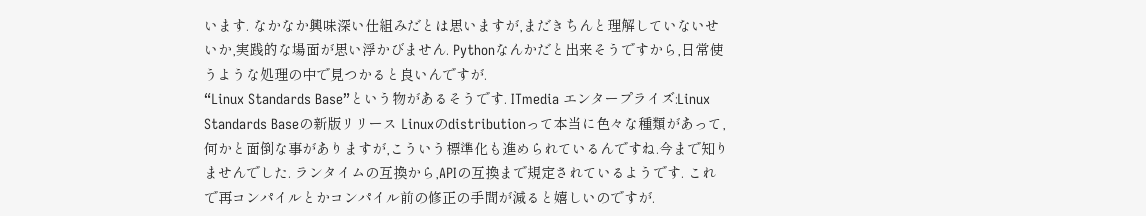います. なかなか興味深い仕組みだとは思いますが,まだきちんと理解していないせいか,実践的な場面が思い浮かびません. Pythonなんかだと出来そうですから,日常使うような処理の中で見つかると良いんですが.
“Linux Standards Base”という物があるそうです. ITmedia エンタープライズ:Linux Standards Baseの新版リリース Linuxのdistributionって本当に色々な種類があって,何かと面倒な事がありますが,こういう標準化も進められているんですね.今まで知りませんでした. ランタイムの互換から,APIの互換まで規定されているようです. これで再コンパイルとかコンパイル前の修正の手間が減ると嬉しいのですが.